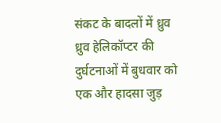संकट के बादलों में ध्रुव
ध्रुव हेलिकॉप्टर की दुर्घटनाओं में बुधवार को एक और हादसा जुड़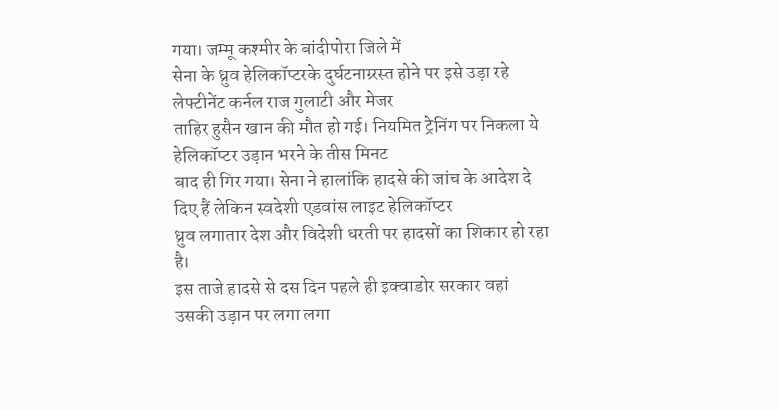गया। जम्मू कश्मीर के बांदीपोरा जिले में
सेना के ध्रुव हेलिकॉप्टरके दुर्घटनाग्र्रस्त होने पर इसे उड़ा रहे लेफ्टीनेंट कर्नल राज गुलाटी और मेजर
ताहिर हुसैन खान की मौत हो गई। नियमित ट्रेनिंग पर निकला ये हेलिकॉप्टर उड़ान भरने के तीस मिनट
बाद ही गिर गया। सेना ने हालांकि हादसे की जांच के आदेश दे दिए हैं लेकिन स्वदेशी एडवांस लाइट हेलिकॉप्टर
ध्रुव लगातार देश और विदेशी धरती पर हादसों का शिकार हो रहा है।
इस ताजे हादसे से दस दिन पहले ही इक्वाडोर सरकार वहां उसकी उड़ान पर लगा लगा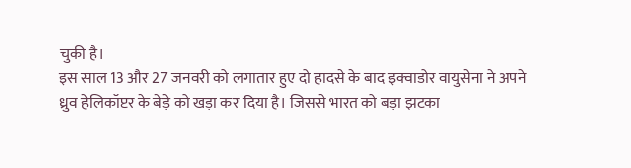चुकी है।
इस साल 13 और 27 जनवरी को लगातार हुए दो हादसे के बाद इक्वाडोर वायुसेना ने अपने
ध्रुव हेलिकॉप्टर के बेड़े को खड़ा कर दिया है। जिससे भारत को बड़ा झटका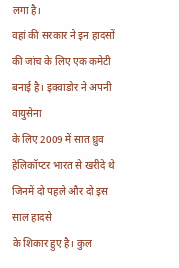लगा है।
वहां की सरकार ने इन हादसों की जांच के लिए एक कमेटी बनाई है। इक्वाडोर ने अपनी वायुसेना
के लिए 2009 में सात ध्रुव हेलिकॉप्टर भारत से खरीदे थे जिनमें दो पहले और दो इस साल हादसे
के शिकार हुए है। कुल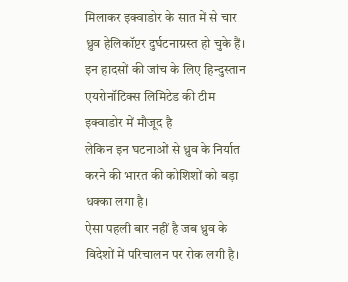मिलाकर इक्वाडोर के सात में से चार ध्रुव हेलिकॉप्टर दुर्घटनाग्रस्त हो चुके हैं।
इन हादसों की जांच के लिए हिन्दुस्तान एयरोनॉटिक्स लिमिटेड की टीम इक्वाडोर में मौजूद है
लेकिन इन घटनाओं से ध्रुव के निर्यात करने की भारत की कोशिशों को बड़ा धक्का लगा है।
ऐसा पहली बार नहीं है जब ध्रुव के विदेशों में परिचालन पर रोक लगी है।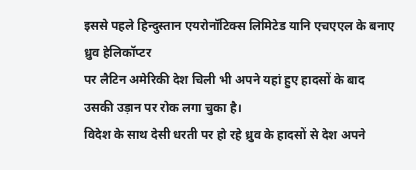इससे पहले हिन्दुस्तान एयरोनॉटिक्स लिमिटेड यानि एचएएल के बनाए ध्रुव हेलिकॉप्टर
पर लैटिन अमेरिकी देश चिली भी अपने यहां हुए हादसों के बाद उसकी उड़ान पर रोक लगा चुका है।
विदेश के साथ देसी धरती पर हो रहे ध्रुव के हादसों से देश अपने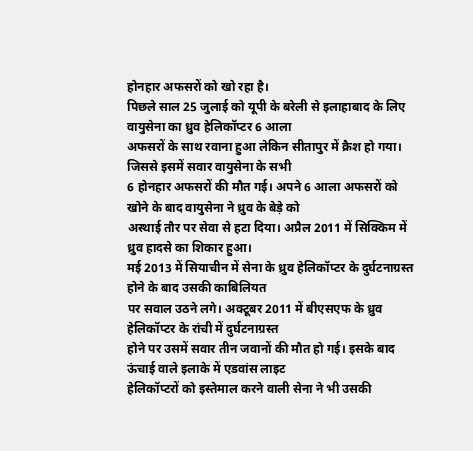होनहार अफसरों को खो रहा है।
पिछले साल 25 जुलाई को यूपी के बरेली से इलाहाबाद के लिए वायुसेना का ध्रुव हेलिकॉप्टर 6 आला
अफसरों के साथ रवाना हुआ लेकिन सीतापुर में क्रैश हो गया। जिससे इसमें सवार वायुसेना के सभी
6 होनहार अफसरों की मौत गई। अपने 6 आला अफसरों को खोने के बाद वायुसेना ने ध्रुव के बेड़े को
अस्थाई तौर पर सेवा से हटा दिया। अप्रैल 2011 में सिक्किम में ध्रुव हादसे का शिकार हुआ।
मई 2013 में सियाचीन में सेना के ध्रुव हेलिकॉप्टर के दुर्घटनाग्रस्त होने के बाद उसकी काबिलियत
पर सवाल उठने लगे। अक्टूबर 2011 में बीएसएफ के ध्रुव हेलिकॉप्टर के रांची में दुर्घटनाग्रस्त
होने पर उसमें सवार तीन जवानों की मौत हो गई। इसके बाद ऊंचाई वाले इलाके में एडवांस लाइट
हेलिकॉप्टरों को इस्तेमाल करने वाली सेना ने भी उसकी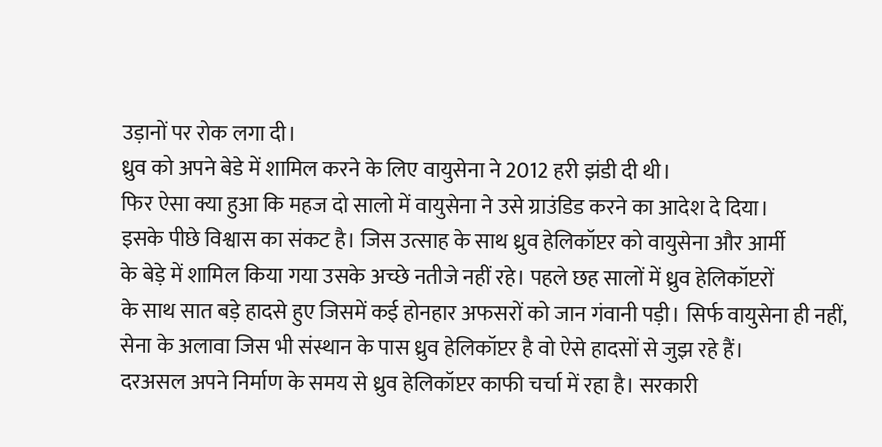उड़ानों पर रोक लगा दी।
ध्रुव को अपने बेडे में शामिल करने के लिए वायुसेना ने 2012 हरी झंडी दी थी।
फिर ऐसा क्या हुआ कि महज दो सालो में वायुसेना ने उसे ग्राउंडिड करने का आदेश दे दिया।
इसके पीछे विश्वास का संकट है। जिस उत्साह के साथ ध्रुव हेलिकॉप्टर को वायुसेना और आर्मी
के बेड़े में शामिल किया गया उसके अच्छे नतीजे नहीं रहे। पहले छह सालों में ध्रुव हेलिकॉप्टरों
के साथ सात बड़े हादसे हुए जिसमें कई होनहार अफसरों को जान गंवानी पड़ी। सिर्फ वायुसेना ही नहीं,
सेना के अलावा जिस भी संस्थान के पास ध्रुव हेलिकॉप्टर है वो ऐसे हादसों से जुझ रहे हैं।
दरअसल अपने निर्माण के समय से ध्रुव हेलिकॉप्टर काफी चर्चा में रहा है। सरकारी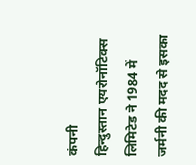कंपनी
हिन्दुस्तान एयरोनॉटिक्स लिमिटेड ने 1984 में जर्मनी की मदद से इसका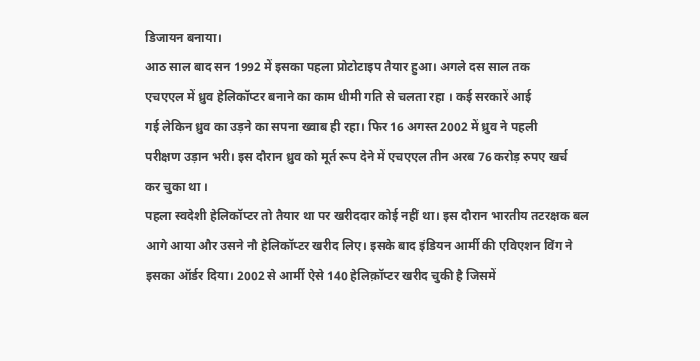डिजायन बनाया।
आठ साल बाद सन 1992 में इसका पहला प्रोटोटाइप तैयार हुआ। अगले दस साल तक
एचएएल में ध्रुव हेलिकॉप्टर बनाने का काम धीमी गति से चलता रहा । कई सरकारें आई
गई लेकिन ध्रुव का उड़ने का सपना ख्वाब ही रहा। फिर 16 अगस्त 2002 में ध्रुव ने पहली
परीक्षण उड़ान भरी। इस दौरान ध्रुव को मूर्त रूप देने में एचएएल तीन अरब 76 करोड़ रुपए खर्च
कर चुका था ।
पहला स्वदेशी हेलिकॉप्टर तो तैयार था पर खरीददार कोई नहीं था। इस दौरान भारतीय तटरक्षक बल
आगे आया और उसने नौ हेलिकॉप्टर खरीद लिए। इसके बाद इंडियन आर्मी की एविएशन विंग ने
इसका ऑर्डर दिया। 2002 से आर्मी ऐसे 140 हेलिक़ॉप्टर खरीद चुकी है जिसमें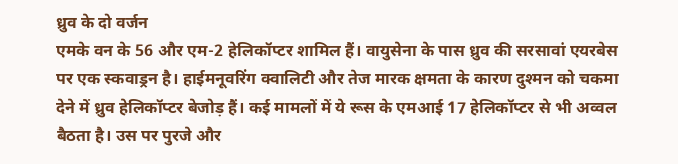ध्रुव के दो वर्जन
एमके वन के 56 और एम-2 हेलिकॉप्टर शामिल हैं। वायुसेना के पास ध्रुव की सरसावां एयरबेस
पर एक स्कवाड्रन है। हाईमनूवरिंग क्वालिटी और तेज मारक क्षमता के कारण दुश्मन को चकमा
देने में ध्रुव हेलिकॉप्टर बेजोड़ हैं। कई मामलों में ये रूस के एमआई 17 हेलिकॉप्टर से भी अव्वल
बैठता है। उस पर पुरजे और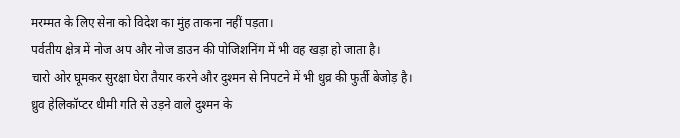मरम्मत के लिए सेना को विदेश का मुंह ताकना नहीं पड़ता।
पर्वतीय क्षेत्र में नोज अप और नोज डाउन की पोजिशनिंग में भी वह खड़ा हो जाता है।
चारो ओर घूमकर सुरक्षा घेरा तैयार करने और दुश्मन से निपटने में भी धुव्र की फुर्ती बेजोड़ है।
ध्रुव हेलिकॉप्टर धीमी गति से उड़ने वाले दुश्मन के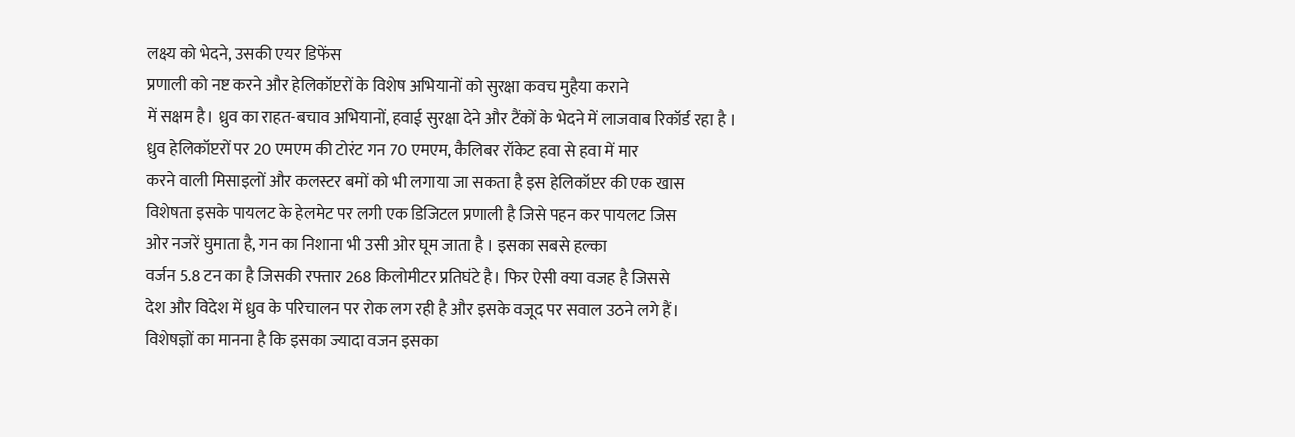लक्ष्य को भेदने, उसकी एयर डिफेंस
प्रणाली को नष्ट करने और हेलिकॉप्टरों के विशेष अभियानों को सुरक्षा कवच मुहैया कराने
में सक्षम है। ध्रुव का राहत-बचाव अभियानों, हवाई सुरक्षा देने और टैंकों के भेदने में लाजवाब रिकॉर्ड रहा है ।
ध्रुव हेलिकॉप्टरों पर 20 एमएम की टोरंट गन 70 एमएम, कैलिबर रॉकेट हवा से हवा में मार
करने वाली मिसाइलों और कलस्टर बमों को भी लगाया जा सकता है इस हेलिकॉप्टर की एक खास
विशेषता इसके पायलट के हेलमेट पर लगी एक डिजिटल प्रणाली है जिसे पहन कर पायलट जिस
ओर नजरें घुमाता है, गन का निशाना भी उसी ओर घूम जाता है । इसका सबसे हल्का
वर्जन 5.8 टन का है जिसकी रफ्तार 268 किलोमीटर प्रतिघंटे है। फिर ऐसी क्या वजह है जिससे
देश और विदेश में ध्रुव के परिचालन पर रोक लग रही है और इसके वजूद पर सवाल उठने लगे हैं।
विशेषज्ञों का मानना है कि इसका ज्यादा वजन इसका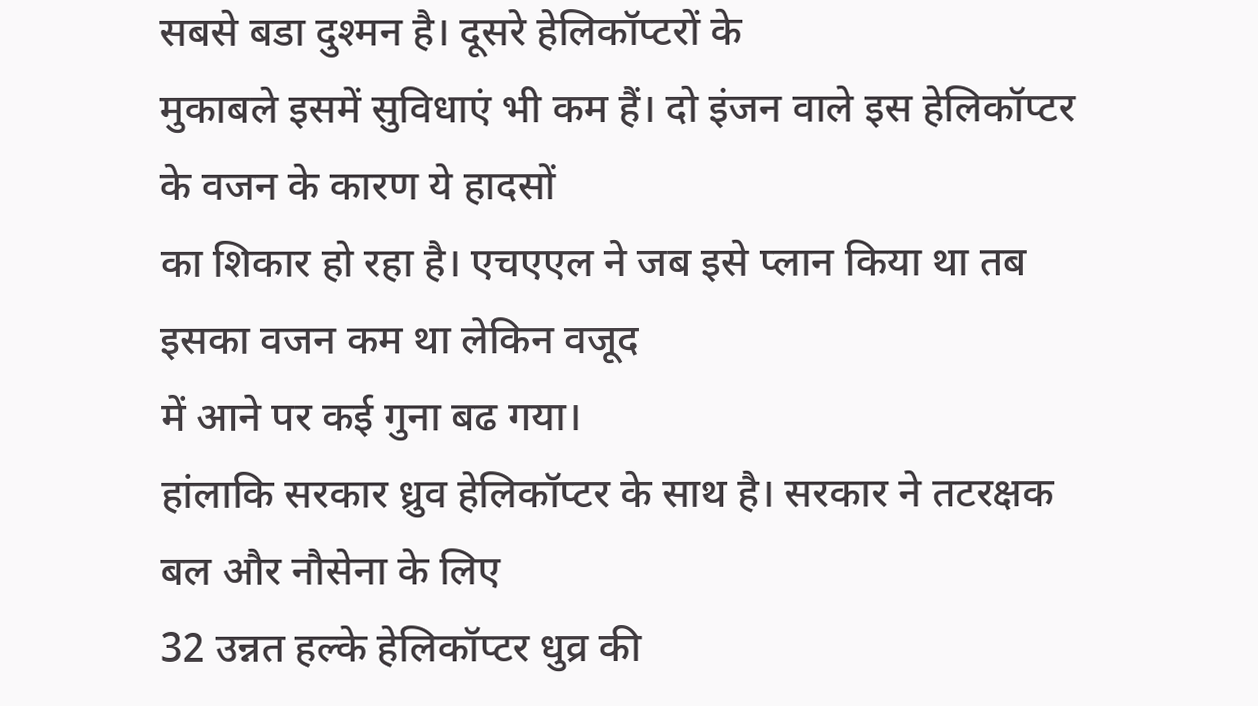सबसे बडा दुश्मन है। दूसरे हेलिकॉप्टरों के
मुकाबले इसमें सुविधाएं भी कम हैं। दो इंजन वाले इस हेलिकॉप्टर के वजन के कारण ये हादसों
का शिकार हो रहा है। एचएएल ने जब इसे प्लान किया था तब इसका वजन कम था लेकिन वजूद
में आने पर कई गुना बढ गया।
हांलाकि सरकार ध्रुव हेलिकॉप्टर के साथ है। सरकार ने तटरक्षक बल और नौसेना के लिए
32 उन्नत हल्के हेलिकॉप्टर धुव्र की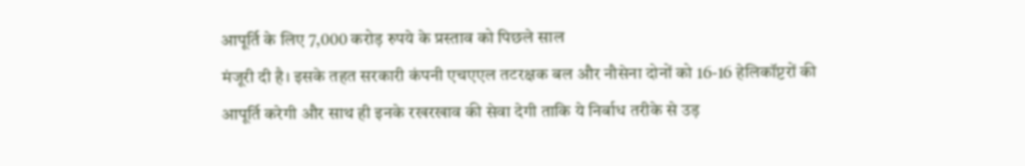आपूर्ति के लिए 7,000 करोड़ रुपये के प्रस्ताव को पिछले साल
मंजूरी दी है। इसके तहत सरकारी कंपनी एचएएल तटरक्षक बल और नौसेना दोनों को 16-16 हेलिकॉप्टरों की
आपूर्ति करेगी और साथ ही इनके रखरखाव की सेवा देगी ताकि ये निर्बाध तरीके से उड़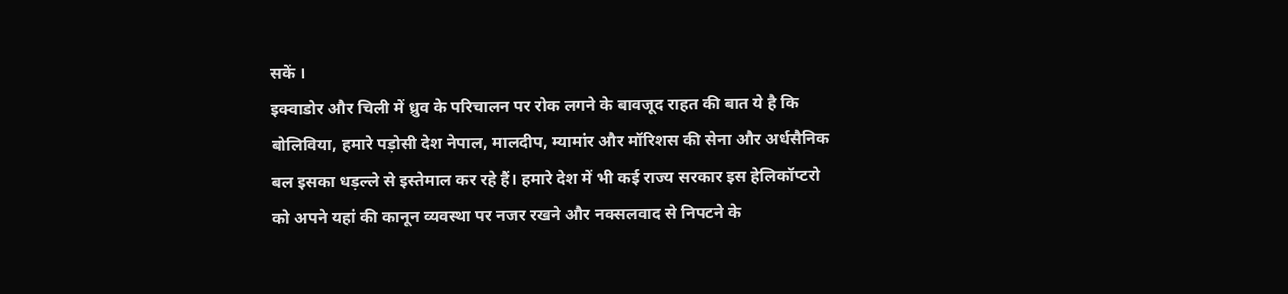सकें ।
इक्वाडोर और चिली में ध्रुव के परिचालन पर रोक लगने के बावजूद राहत की बात ये है कि
बोलिविया, हमारे पड़ोसी देश नेपाल, मालदीप, म्यामांर और मॉरिशस की सेना और अर्धसैनिक
बल इसका धड़ल्ले से इस्तेमाल कर रहे हैं। हमारे देश में भी कई राज्य सरकार इस हेलिकॉप्टरो
को अपने यहां की कानून व्यवस्था पर नजर रखने और नक्सलवाद से निपटने के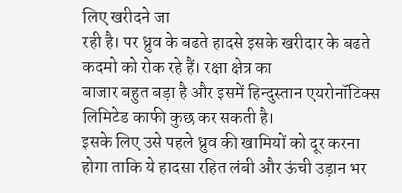लिए खरीदने जा
रही है। पर ध्रुव के बढते हादसे इसके खरीदार के बढते कदमो को रोक रहे हैं। रक्षा क्षेत्र का
बाजार बहुत बड़ा है और इसमें हिन्दुस्तान एयरोनॉटिक्स लिमिटेड काफी कुछ कर सकती है।
इसके लिए उसे पहले ध्रुव की खामियों को दूर करना
होगा ताकि ये हादसा रहित लंबी और ऊंची उड़ान भर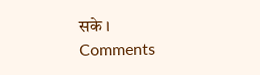सके ।
Comments